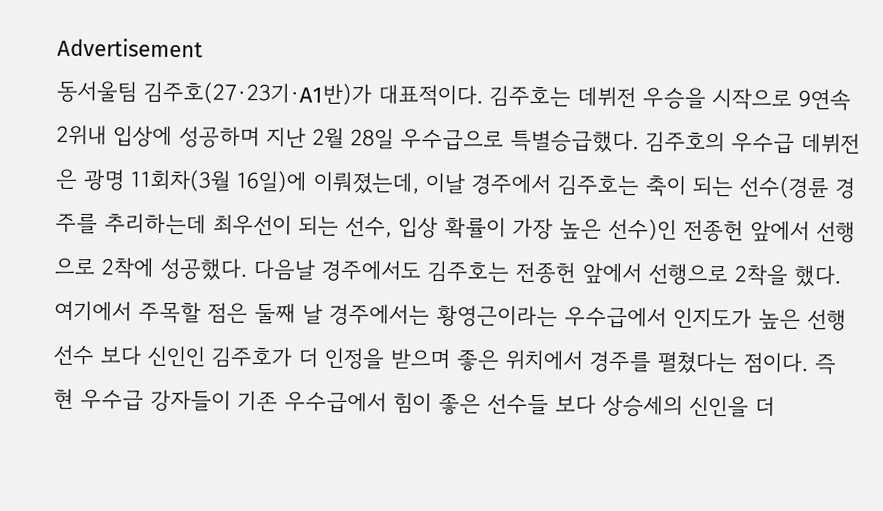Advertisement
동서울팀 김주호(27·23기·A1반)가 대표적이다. 김주호는 데뷔전 우승을 시작으로 9연속 2위내 입상에 성공하며 지난 2월 28일 우수급으로 특별승급했다. 김주호의 우수급 데뷔전은 광명 11회차(3월 16일)에 이뤄졌는데, 이날 경주에서 김주호는 축이 되는 선수(경륜 경주를 추리하는데 최우선이 되는 선수, 입상 확률이 가장 높은 선수)인 전종헌 앞에서 선행으로 2착에 성공했다. 다음날 경주에서도 김주호는 전종헌 앞에서 선행으로 2착을 했다. 여기에서 주목할 점은 둘째 날 경주에서는 황영근이라는 우수급에서 인지도가 높은 선행선수 보다 신인인 김주호가 더 인정을 받으며 좋은 위치에서 경주를 펼쳤다는 점이다. 즉 현 우수급 강자들이 기존 우수급에서 힘이 좋은 선수들 보다 상승세의 신인을 더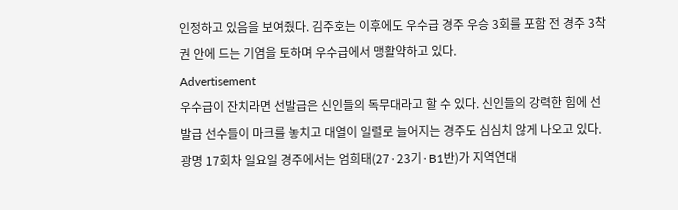인정하고 있음을 보여줬다. 김주호는 이후에도 우수급 경주 우승 3회를 포함 전 경주 3착권 안에 드는 기염을 토하며 우수급에서 맹활약하고 있다.
Advertisement
우수급이 잔치라면 선발급은 신인들의 독무대라고 할 수 있다. 신인들의 강력한 힘에 선발급 선수들이 마크를 놓치고 대열이 일렬로 늘어지는 경주도 심심치 않게 나오고 있다. 광명 17회차 일요일 경주에서는 엄희태(27·23기·B1반)가 지역연대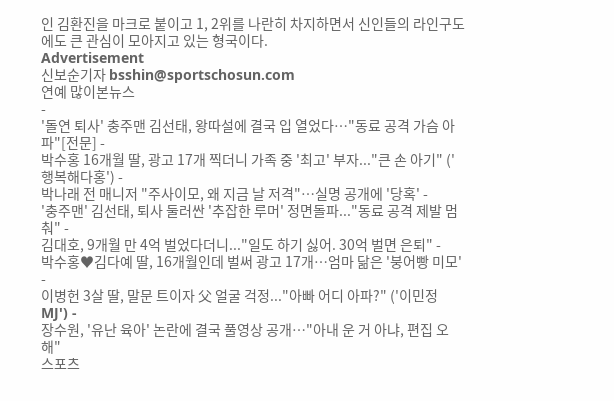인 김환진을 마크로 붙이고 1, 2위를 나란히 차지하면서 신인들의 라인구도에도 큰 관심이 모아지고 있는 형국이다.
Advertisement
신보순기자 bsshin@sportschosun.com
연예 많이본뉴스
-
'돌연 퇴사' 충주맨 김선태, 왕따설에 결국 입 열었다…"동료 공격 가슴 아파"[전문] -
박수홍 16개월 딸, 광고 17개 찍더니 가족 중 '최고' 부자..."큰 손 아기" ('행복해다홍') -
박나래 전 매니저 "주사이모, 왜 지금 날 저격"…실명 공개에 '당혹' -
'충주맨' 김선태, 퇴사 둘러싼 '추잡한 루머' 정면돌파..."동료 공격 제발 멈춰" -
김대호, 9개월 만 4억 벌었다더니..."일도 하기 싫어. 30억 벌면 은퇴" -
박수홍♥김다예 딸, 16개월인데 벌써 광고 17개…엄마 닮은 '붕어빵 미모' -
이병헌 3살 딸, 말문 트이자 父 얼굴 걱정..."아빠 어디 아파?" ('이민정 MJ') -
장수원, '유난 육아' 논란에 결국 풀영상 공개…"아내 운 거 아냐, 편집 오해"
스포츠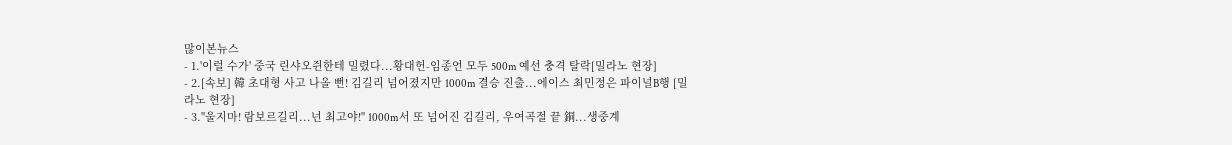많이본뉴스
- 1.'이럴 수가' 중국 린샤오쥔한테 밀렸다...황대헌-임종언 모두 500m 예선 충격 탈락[밀라노 현장]
- 2.[속보] 韓 초대형 사고 나올 뻔! 김길리 넘어졌지만 1000m 결승 진출...에이스 최민정은 파이널B행 [밀라노 현장]
- 3."울지마! 람보르길리...넌 최고야!" 1000m서 또 넘어진 김길리, 우여곡절 끝 銅...생중계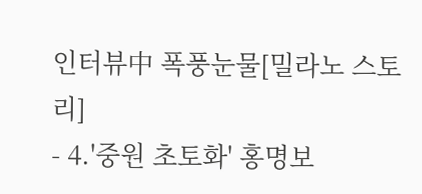인터뷰中 폭풍눈물[밀라노 스토리]
- 4.'중원 초토화' 홍명보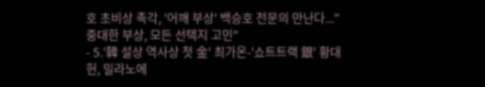호 초비상 촉각, '어깨 부상' 백승호 전문의 만난다..."중대한 부상, 모든 선택지 고민"
- 5.'韓 설상 역사상 첫 金' 최가온-'쇼트트랙 銀' 황대헌, 밀라노에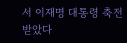서 이재명 대통령 축전 받았다